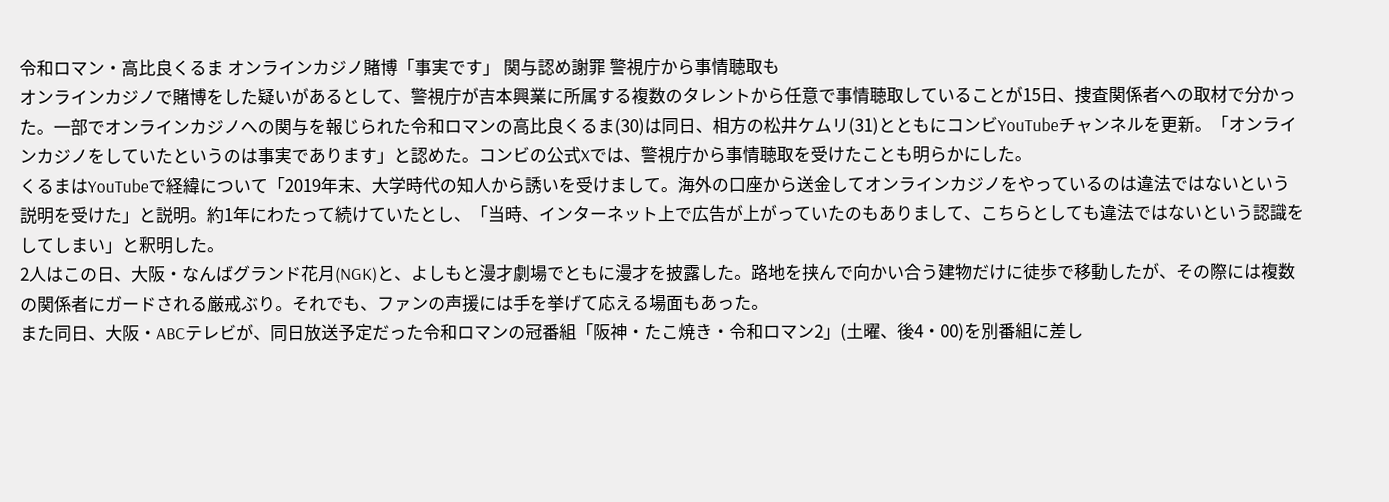令和ロマン・高比良くるま オンラインカジノ賭博「事実です」 関与認め謝罪 警視庁から事情聴取も
オンラインカジノで賭博をした疑いがあるとして、警視庁が吉本興業に所属する複数のタレントから任意で事情聴取していることが15日、捜査関係者への取材で分かった。一部でオンラインカジノへの関与を報じられた令和ロマンの高比良くるま(30)は同日、相方の松井ケムリ(31)とともにコンビYouTubeチャンネルを更新。「オンラインカジノをしていたというのは事実であります」と認めた。コンビの公式Xでは、警視庁から事情聴取を受けたことも明らかにした。
くるまはYouTubeで経緯について「2019年末、大学時代の知人から誘いを受けまして。海外の口座から送金してオンラインカジノをやっているのは違法ではないという説明を受けた」と説明。約1年にわたって続けていたとし、「当時、インターネット上で広告が上がっていたのもありまして、こちらとしても違法ではないという認識をしてしまい」と釈明した。
2人はこの日、大阪・なんばグランド花月(NGK)と、よしもと漫才劇場でともに漫才を披露した。路地を挟んで向かい合う建物だけに徒歩で移動したが、その際には複数の関係者にガードされる厳戒ぶり。それでも、ファンの声援には手を挙げて応える場面もあった。
また同日、大阪・ABCテレビが、同日放送予定だった令和ロマンの冠番組「阪神・たこ焼き・令和ロマン2」(土曜、後4・00)を別番組に差し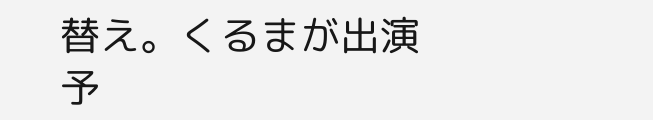替え。くるまが出演予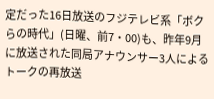定だった16日放送のフジテレビ系「ボクらの時代」(日曜、前7・00)も、昨年9月に放送された同局アナウンサー3人によるトークの再放送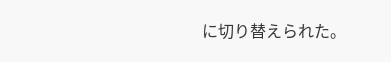に切り替えられた。